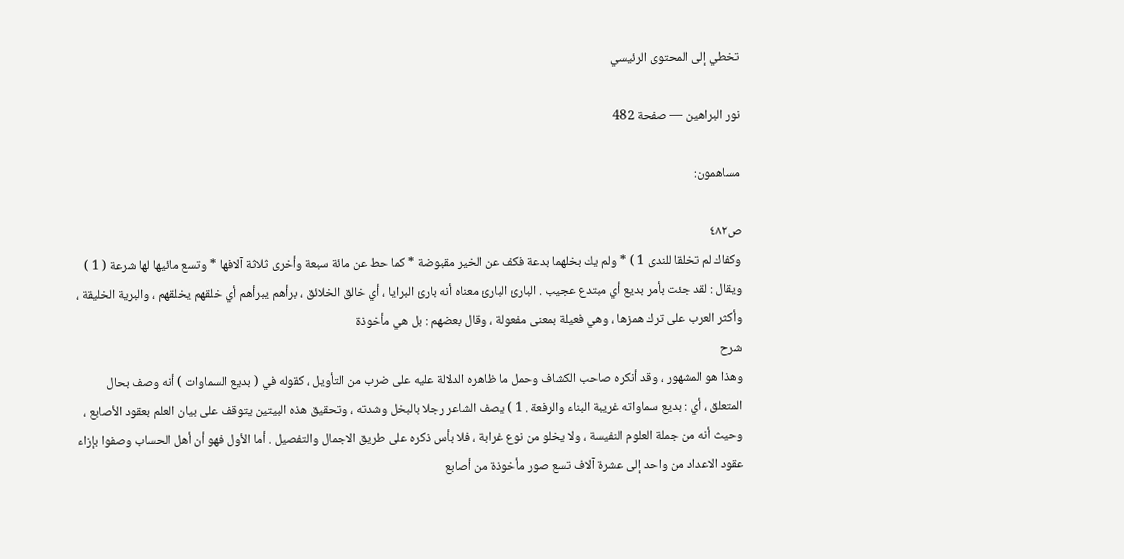تخطي إلى المحتوى الرئيسي

نور البراهين — صفحة 482

مساهمون:

ص٤٨٢
وكفاك لم تخلقا للندى 1 ) * ولم يك بخلهما بدعة فكف عن الخير مقبوضة * كما حط عن مائة سبعة وأخرى ثلاثة آلافها * وتسع مائيها لها شرعة ( 1 ) ويقال : لقد جئت بأمر بديع أي مبتدع عجيب . البارئ البارئ معناه أنه بارئ البرايا ، أي خالق الخلائق ، برأهم يبرأهم أي خلقهم يخلقهم ، والبرية الخليقة ، وأكثر العرب على ترك همزها ، وهي فعيلة بمعنى مفعولة ، وقال بعضهم : بل هي مأخوذة
شرح
وهذا هو المشهور ، وقد أنكره صاحب الكشاف وحمل ما ظاهره الدلالة عليه على ضرب من التأويل ، كقوله في ( بديع السماوات ) أنه وصف بحال المتعلق ، أي : بديع سماواته غريبة البناء والرفعة . 1 ) يصف الشاعر رجلا بالبخل وشدته ، وتحقيق هذه البيتين يتوقف على بيان العلم بعقود الأصابع ، وحيث أنه من جملة العلوم النفيسة ، ولا يخلو من نوع غرابة ، فلا بأس ذكره على طريق الاجمال والتفصيل . أما الأول فهو أن أهل الحساب وصفوا بإزاء عقود الاعداد من واحد إلى عشرة آلاف تسع صور مأخوذة من أصابع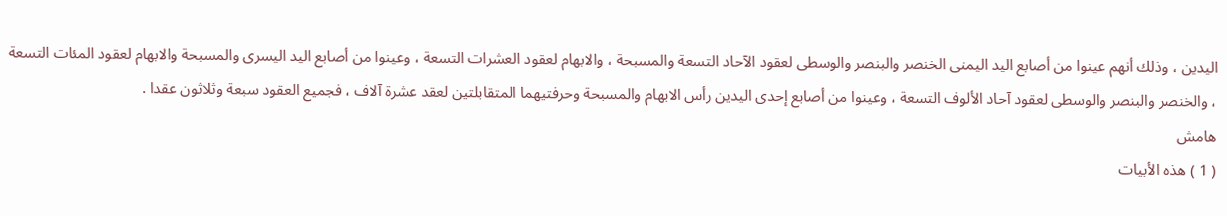اليدين ، وذلك أنهم عينوا من أصابع اليد اليمنى الخنصر والبنصر والوسطى لعقود الآحاد التسعة والمسبحة ، والابهام لعقود العشرات التسعة ، وعينوا من أصابع اليد اليسرى والمسبحة والابهام لعقود المئات التسعة ، والخنصر والبنصر والوسطى لعقود آحاد الألوف التسعة ، وعينوا من أصابع إحدى اليدين رأس الابهام والمسبحة وحرفتيهما المتقابلتين لعقد عشرة آلاف ، فجميع العقود سبعة وثلاثون عقدا .
هامش
( 1 ) هذه الأبيات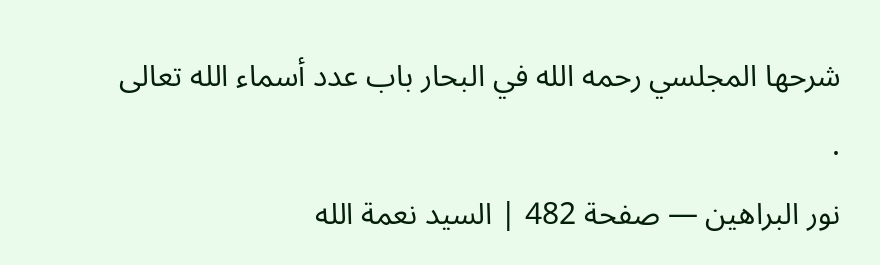شرحها المجلسي رحمه الله في البحار باب عدد أسماء الله تعالى .
نور البراهين — صفحة 482 | السيد نعمة الله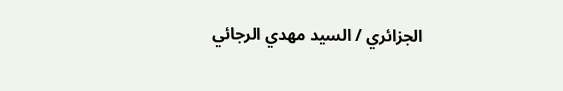الجزائري / السيد مهدي الرجائي